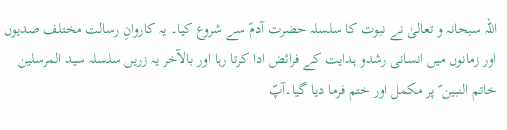اللہ سبحانہ و تعالیٰ نے نبوت کا سلسلہ حضرت آدمؑ سے شروع کیا۔ یہ کاروانِ رسالت مختلف صدیوں اور زمانوں میں انسانی رشدو ہدایت کے فرائض ادا کرتا رہا اور بالآخر یہ زریں سلسلہ سید المرسلین خاتم النبین ؐ پر مکمل اور ختم فرما دیا گیا۔آپؐ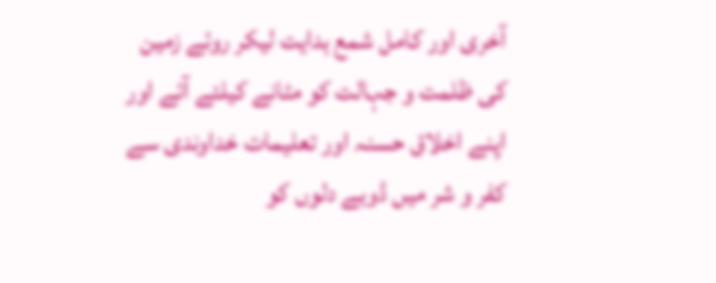آخری اور کامل شمع ہدایت لیکر روئے زمین کی ظلمت و جہالت کو مٹانے کیلئے آئے اور اپنے اخلاق حسنہ اور تعلیمات خداوندی سے کفر و شر میں ڈوبے دلوں کو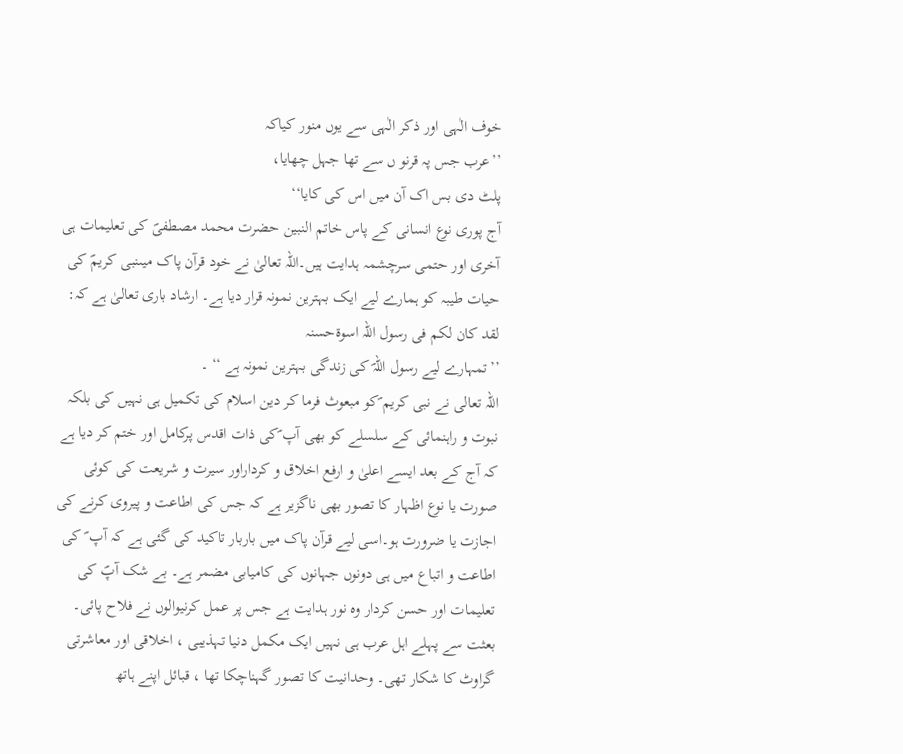خوف الٰہی اور ذکر الٰہی سے یوں منور کیاکہ
’’عرب جس پہ قرنو ں سے تھا جہل چھایا،
پلٹ دی بس اک آن میں اس کی کایا‘‘
آج پوری نوع انسانی کے پاس خاتم النبین حضرت محمد مصطفیؐ کی تعلیمات ہی آخری اور حتمی سرچشمہ ہدایت ہیں۔اللہ تعالیٰ نے خود قرآن پاک میںنبی کریمؐ کی حیات طیبہ کو ہمارے لیے ایک بہترین نمونہ قرار دیا ہے۔ ارشاد باری تعالیٰ ہے کہ:
لقد کان لکم فی رسول اللہ اسوۃحسنہ
’’تمہارے لیے رسول اللہؐ کی زندگی بہترین نمونہ ہے ‘‘ ۔
اللہ تعالی نے نبی کریم ؐکو مبعوث فرما کر دین اسلام کی تکمیل ہی نہیں کی بلکہ نبوت و راہنمائی کے سلسلے کو بھی آپ ؐکی ذات اقدس پرکامل اور ختم کر دیا ہے کہ آج کے بعد ایسے اعلیٰ و ارفع اخلاق و کرداراور سیرت و شریعت کی کوئی صورت یا نوع اظہار کا تصور بھی ناگزیر ہے کہ جس کی اطاعت و پیروی کرنے کی اجازت یا ضرورت ہو۔اسی لیے قرآن پاک میں باربار تاکید کی گئی ہے کہ آپ ؐ کی اطاعت و اتباع میں ہی دونوں جہانوں کی کامیابی مضمر ہے۔ بے شک آپؐ کی تعلیمات اور حسن کردار وہ نور ہدایت ہے جس پر عمل کرنیوالوں نے فلاح پائی۔ بعثت سے پہلے اہل عرب ہی نہیں ایک مکمل دنیا تہذیبی ، اخلاقی اور معاشرتی گراوٹ کا شکار تھی۔ وحدانیت کا تصور گہناچکا تھا ، قبائل اپنے ہاتھ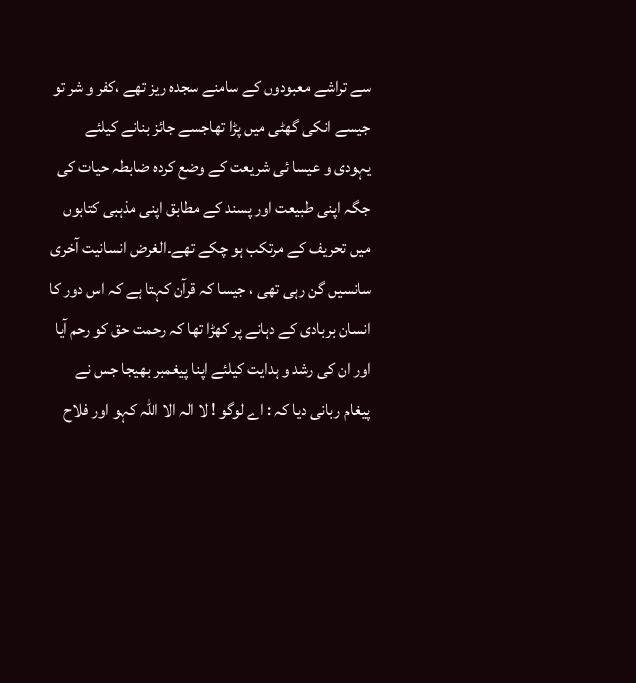سے تراشے معبودوں کے سامنے سجدہ ریز تھے ،کفر و شر تو جیسے انکی گھٹی میں پڑا تھاجسے جائز بنانے کیلئے یہودی و عیسا ئی شریعت کے وضع کردہ ضابطہ حیات کی جگہ اپنی طبیعت اور پسند کے مطابق اپنی مذہبی کتابوں میں تحریف کے مرتکب ہو چکے تھے۔الغرض انسانیت آخری سانسیں گن رہی تھی ، جیسا کہ قرآن کہتا ہے کہ اس دور کا انسان بربادی کے دہانے پر کھڑا تھا کہ رحمت حق کو رحم آیا اور ان کی رشد و ہدایت کیلئے اپنا پیغمبر بھیجا جس نے پیغام ربانی دیا کہ : اے لوگو ! لا الہ الا اللہ کہو اور فلاح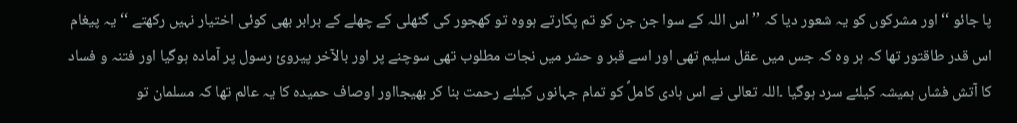پا جائو ‘‘اور مشرکوں کو یہ شعور دیا کہ ’’اس اللہ کے سوا جن جن کو تم پکارتے ہووہ تو کھجور کی گٹھلی کے چھلے کے برابر بھی کوئی اختیار نہیں رکھتے ‘‘یہ پیغام اس قدر طاقتور تھا کہ ہر وہ کہ جس میں عقل سلیم تھی اور اسے قبر و حشر میں نجات مطلوب تھی سوچنے پر اور بالآخر پیرویٔ رسول پر آمادہ ہوگیا اور فتنہ و فساد کا آتش فشاں ہمیشہ کیلئے سرد ہوگیا ۔اللہ تعالی نے اس ہادی کاملؐ کو تمام جہانوں کیلئے رحمت بنا کر بھیجااور اوصاف حمیدہ کا یہ عالم تھا کہ مسلمان تو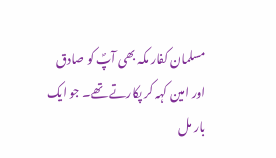مسلمان کفار مکہ بھی آپؐ کو صادق اور امین کہہ کر پکارتے تھے۔ جو ایک بار مل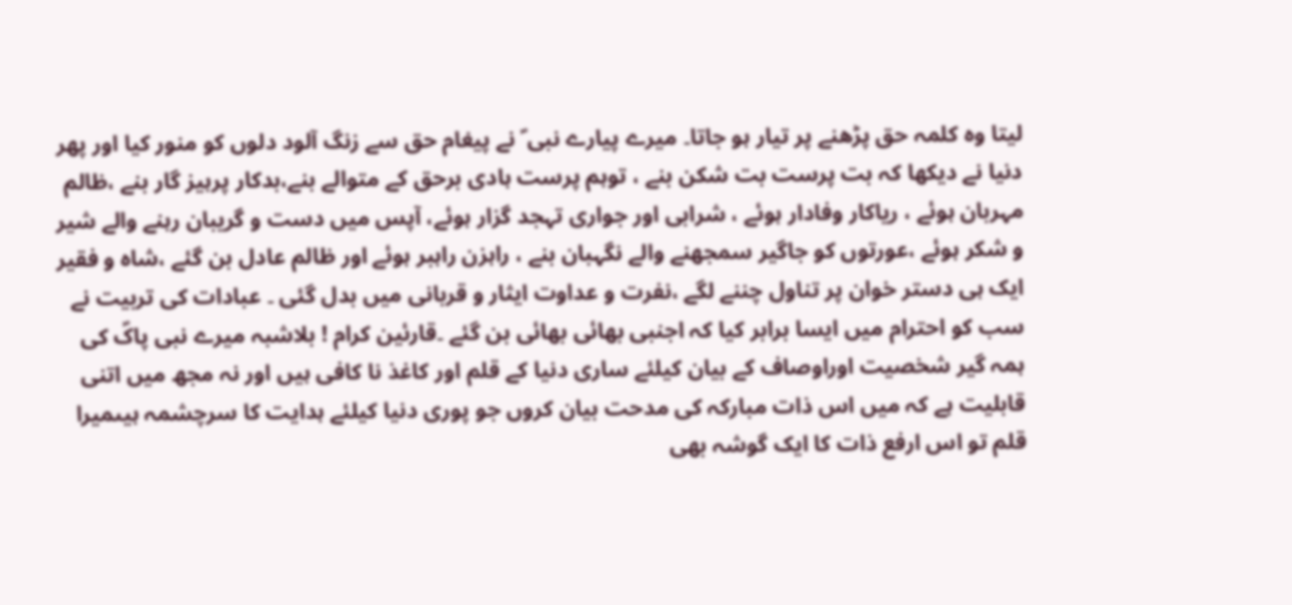لیتا وہ کلمہ حق پڑھنے پر تیار ہو جاتا۔ میرے پیارے نبی ؐ نے پیغام حق سے زنگ آلود دلوں کو منور کیا اور پھر دنیا نے دیکھا کہ بت پرست بت شکن بنے ، توہم پرست ہادی برحق کے متوالے بنے،بدکار پرہیز گار بنے ،ظالم مہربان ہوئے ، ریاکار وفادار ہوئے ، شرابی اور جواری تہجد گزار ہوئے، آپس میں دست و گریبان رہنے والے شیر و شکر ہوئے ،عورتوں کو جاگیر سمجھنے والے نگہبان بنے ، راہزن راہبر ہوئے اور ظالم عادل بن گئے ،شاہ و فقیر ایک ہی دستر خوان پر تناول چننے لگے ،نفرت و عداوت ایثار و قربانی میں بدل گئی ۔ عبادات کی تربیت نے سب کو احترام میں ایسا برابر کیا کہ اجنبی بھائی بھائی بن گئے ۔قارئین کرام ! بلاشبہ میرے نبی پاکؐ کی ہمہ گیر شخصیت اوراوصاف کے بیان کیلئے ساری دنیا کے قلم اور کاغذ نا کافی ہیں اور نہ مجھ میں اتنی قابلیت ہے کہ میں اس ذات مبارکہ کی مدحت بیان کروں جو پوری دنیا کیلئے ہدایت کا سرچشمہ ہیںمیرا قلم تو اس ارفع ذات کا ایک گوشہ بھی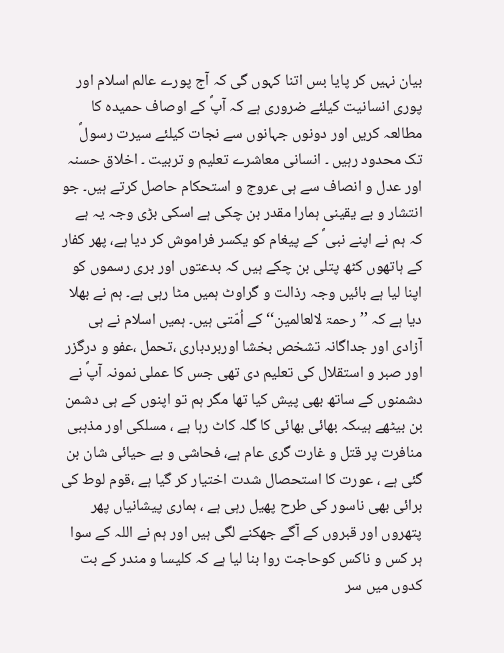بیان نہیں کر پایا بس اتنا کہوں گی کہ آج پورے عالم اسلام اور پوری انسانیت کیلئے ضروری ہے کہ آپؐ کے اوصاف حمیدہ کا مطالعہ کریں اور دونوں جہانوں سے نجات کیلئے سیرت رسولؐ تک محدود رہیں ۔ انسانی معاشرے تعلیم و تربیت ۔ اخلاق حسنہ اور عدل و انصاف سے ہی عروج و استحکام حاصل کرتے ہیں۔ جو انتشار و بے یقینی ہمارا مقدر بن چکی ہے اسکی بڑی وجہ یہ ہے کہ ہم نے اپنے نبی ؐ کے پیغام کو یکسر فراموش کر دیا ہے، پھر کفار کے ہاتھوں کٹھ پتلی بن چکے ہیں کہ بدعتوں اور بری رسموں کو اپنا لیا ہے بائیں وجہ رذالت و گراوٹ ہمیں مٹا رہی ہے۔ ہم نے بھلا دیا ہے کہ ’’رحمۃ لالعالمین‘‘ کے اُمّتی ہیں۔ ہمیں اسلام نے ہی آزادی اور جداگانہ تشخص بخشا اوربردباری ،تحمل ،عفو و درگزر اور صبر و استقلال کی تعلیم دی تھی جس کا عملی نمونہ آپؐ نے دشمنوں کے ساتھ بھی پیش کیا تھا مگر ہم تو اپنوں کے ہی دشمن بن بیٹھے ہیںکہ بھائی بھائی کا گلہ کاٹ رہا ہے ، مسلکی اور مذہبی منافرت پر قتل و غارت گری عام ہے، فحاشی و بے حیائی شان بن گئی ہے ، عورت کا استحصال شدت اختیار کر گیا ہے ،قوم لوط کی برائی بھی ناسور کی طرح پھیل رہی ہے ، ہماری پیشانیاں پھر پتھروں اور قبروں کے آگے جھکنے لگی ہیں اور ہم نے اللہ کے سوا ہر کس و ناکس کوحاجت روا بنا لیا ہے کہ کلیسا و مندر کے بت کدوں میں سر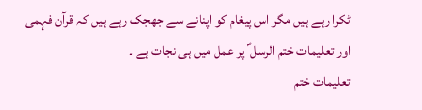ٹکرا رہے ہیں مگر اس پیغام کو اپنانے سے جھجک رہے ہیں کہ قرآن فہمی اور تعلیمات ختم الرسل ؐ پر عمل میں ہی نجات ہے ۔
تعلیمات ختم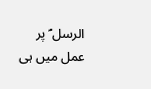الرسل ؐ پر عمل میں ہی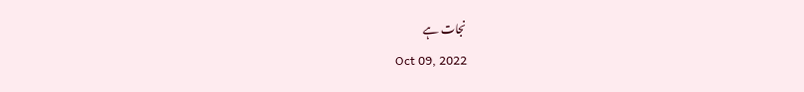نجات ہے
Oct 09, 2022